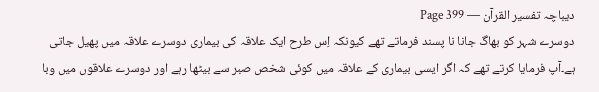دیباچہ تفسیر القرآن — Page 399
دوسرے شہر کو بھاگ جانا نا پسند فرماتے تھے کیونکہ اِس طرح ایک علاقہ کی بیماری دوسرے علاقہ میں پھیل جاتی ہے۔آپ فرمایا کرتے تھے کہ اگر ایسی بیماری کے علاقہ میں کوئی شخص صبر سے بیٹھا رہے اور دوسرے علاقوں میں وبا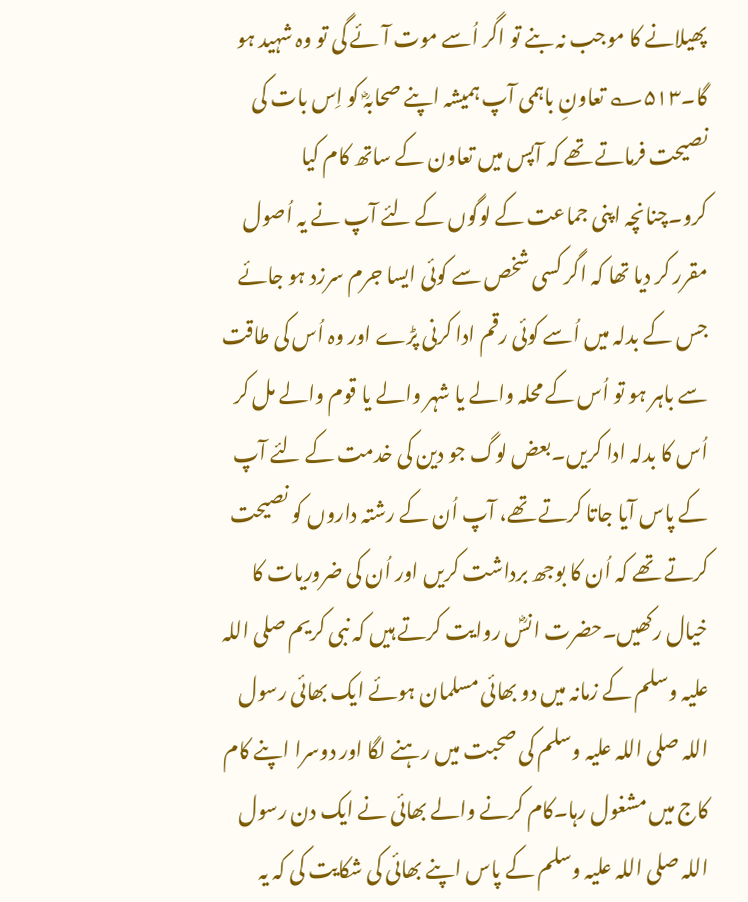پھیلانے کا موجب نہ بنے تو اگر اُسے موت آئے گی تو وہ شہید ہو گا۔۵۱۳؎ تعاونِ باہمی آپ ہمیشہ اپنے صحابہؓ کو اِس بات کی نصیحت فرماتے تھے کہ آپس میں تعاون کے ساتھ کام کیا کرو۔چنانچہ اپنی جماعت کے لوگوں کے لئے آپ نے یہ اُصول مقرر کر دیا تھا کہ اگر کسی شخص سے کوئی ایسا جرم سرزد ہو جائے جس کے بدلہ میں اُسے کوئی رقم ادا کرنی پڑے اور وہ اُس کی طاقت سے باہر ہو تو اُس کے محلہ والے یا شہر والے یا قوم والے مل کر اُس کا بدلہ ادا کریں۔بعض لوگ جو دین کی خدمت کے لئے آپ کے پاس آیا جاتا کرتے تھے، آپ اُن کے رشتہ داروں کو نصیحت کرتے تھے کہ اُن کا بوجھ برداشت کریں اور اُن کی ضروریات کا خیال رکھیں۔حضرت انسؓ روایت کرتے ہیں کہ نبی کریم صلی اللہ علیہ وسلم کے زمانہ میں دو بھائی مسلمان ہوئے ایک بھائی رسول اللہ صلی اللہ علیہ وسلم کی صحبت میں رہنے لگا اور دوسرا اپنے کام کاج میں مشغول رہا۔کام کرنے والے بھائی نے ایک دن رسول اللہ صلی اللہ علیہ وسلم کے پاس اپنے بھائی کی شکایت کی کہ یہ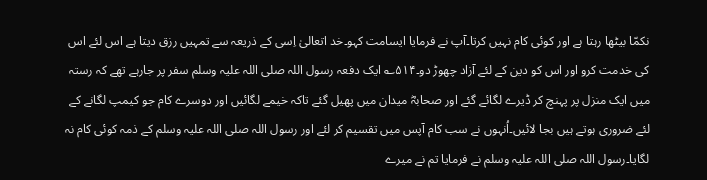نکمّا بیٹھا رہتا ہے اور کوئی کام نہیں کرتا۔آپ نے فرمایا ایسامت کہو۔خد اتعالیٰ اِسی کے ذریعہ سے تمہیں رزق دیتا ہے اس لئے اس کی خدمت کرو اور اس کو دین کے لئے آزاد چھوڑ دو۔۵۱۴؎ ایک دفعہ رسول اللہ صلی اللہ علیہ وسلم سفر پر جارہے تھے کہ رستہ میں ایک منزل پر پہنچ کر ڈیرے لگائے گئے اور صحابہؓ میدان میں پھیل گئے تاکہ خیمے لگائیں اور دوسرے کام جو کیمپ لگانے کے لئے ضروری ہوتے ہیں بجا لائیں۔اُنہوں نے سب کام آپس میں تقسیم کر لئے اور رسول اللہ صلی اللہ علیہ وسلم کے ذمہ کوئی کام نہ لگایا۔رسول اللہ صلی اللہ علیہ وسلم نے فرمایا تم نے میرے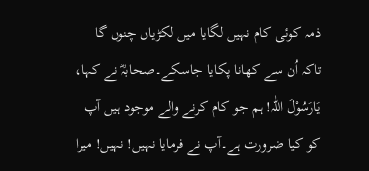ذمہ کوئی کام نہیں لگایا میں لکڑیاں چنوں گا تاکہ اُن سے کھانا پکایا جاسکے۔صحابہؓ نے کہا، یَارَسُوْلَ اللّٰہ! ہم جو کام کرنے والے موجود ہیں آپ کو کیا ضرورت ہے۔آپ نے فرمایا نہیں! نہیں! میرا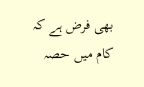بھی فرض ہے کہ کام میں حصہ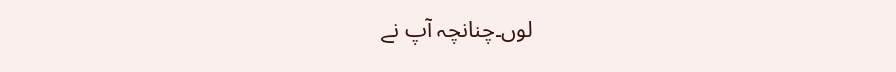لوں۔چنانچہ آپ نے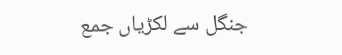جنگل سے لکڑیاں جمع